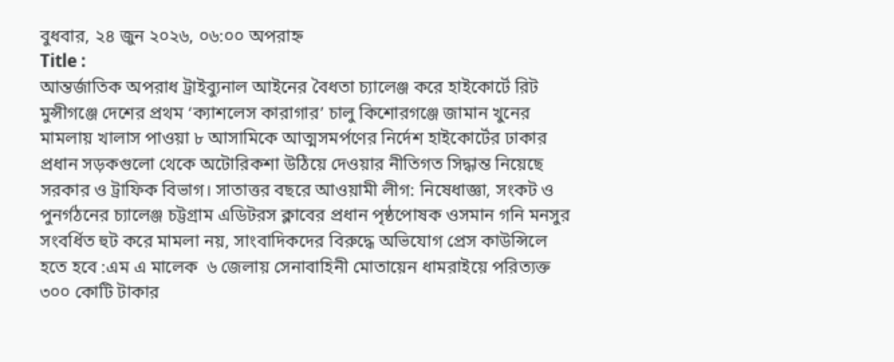বুধবার, ২৪ জুন ২০২৬, ০৬:০০ অপরাহ্ন
Title :
আন্তর্জাতিক অপরাধ ট্রাইব্যুনাল আইনের বৈধতা চ্যালেঞ্জ করে হাইকোর্টে রিট মুন্সীগঞ্জে দেশের প্রথম ‘ক্যাশলেস কারাগার’ চালু কিশোরগঞ্জে জামান খুনের মামলায় খালাস পাওয়া ৮ আসামিকে আত্মসমর্পণের নির্দেশ হাইকোর্টের ঢাকার প্রধান সড়কগুলো থেকে অটোরিকশা উঠিয়ে দেওয়ার নীতিগত সিদ্ধান্ত নিয়েছে সরকার ও ট্রাফিক বিভাগ। সাতাত্তর বছরে আওয়ামী লীগ: নিষেধাজ্ঞা, সংকট ও পুনর্গঠনের চ্যালেঞ্জ চট্টগ্রাম এডিটরস ক্লাবের প্রধান পৃষ্ঠপোষক ওসমান গনি মনসুর সংবর্ধিত হুট করে মামলা নয়, সাংবাদিকদের বিরুদ্ধে অভিযোগ প্রেস কাউন্সিলে হতে হবে :এম এ মালেক  ৬ জেলায় সেনাবাহিনী মোতায়েন ধামরাইয়ে পরিত্যক্ত ৩০০ কোটি টাকার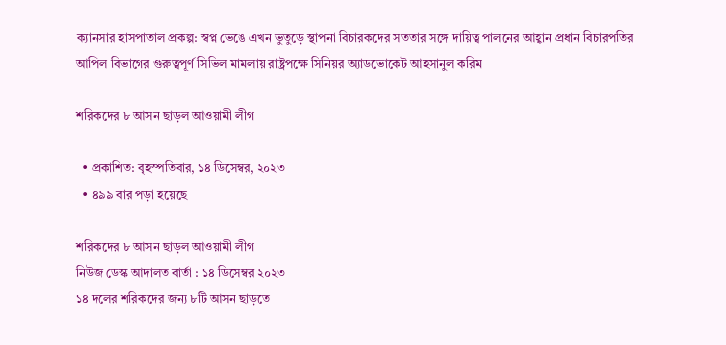ক্যানসার হাসপাতাল প্রকল্প: স্বপ্ন ভেঙে এখন ভুতুড়ে স্থাপনা বিচারকদের সততার সঙ্গে দায়িত্ব পালনের আহ্বান প্রধান বিচারপতির আপিল বিভাগের গুরুত্বপূর্ণ সিভিল মামলায় রাষ্ট্রপক্ষে সিনিয়র অ্যাডভোকেট আহসানুল করিম

শরিকদের ৮ আসন ছাড়ল আওয়ামী লীগ

  • প্রকাশিত: বৃহস্পতিবার, ১৪ ডিসেম্বর, ২০২৩
  • ৪৯৯ বার পড়া হয়েছে

শরিকদের ৮ আসন ছাড়ল আওয়ামী লীগ
নিউজ ডেস্ক আদালত বার্তা : ১৪ ডিসেম্বর ২০২৩
১৪ দলের শরিকদের জন্য ৮টি আসন ছাড়তে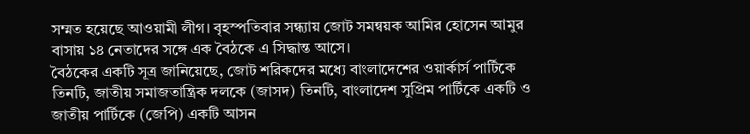সম্মত হয়েছে আওয়ামী লীগ। বৃহস্পতিবার সন্ধ্যায় জোট সমন্বয়ক আমির হোসেন আমুর বাসায় ১৪ নেতাদের সঙ্গে এক বৈঠকে এ সিদ্ধান্ত আসে।
বৈঠকের একটি সূত্র জানিয়েছে, জোট শরিকদের মধ্যে বাংলাদেশের ওয়ার্কার্স পার্টিকে তিনটি, জাতীয় সমাজতান্ত্রিক দলকে (জাসদ) তিনটি, বাংলাদেশ সুপ্রিম পার্টিকে একটি ও জাতীয় পার্টিকে (জেপি) একটি আসন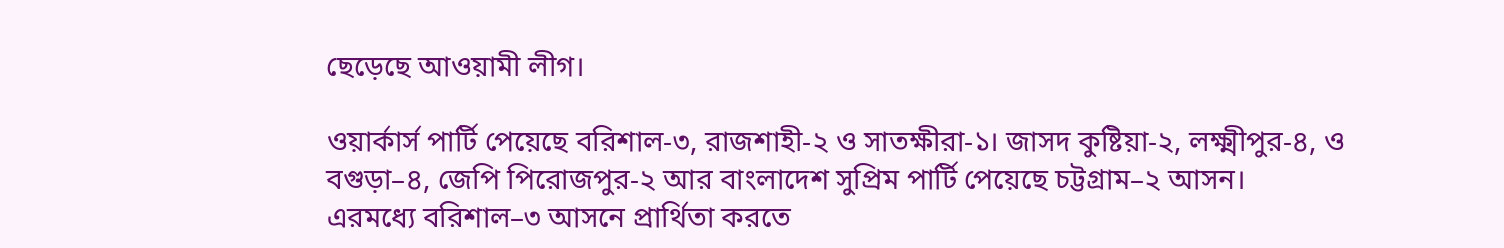ছেড়েছে আওয়ামী লীগ।

ওয়ার্কার্স পার্টি পেয়েছে বরিশাল-৩, রাজশাহী-২ ও সাতক্ষীরা-১। জাসদ কুষ্টিয়া-২, লক্ষ্মীপুর-৪, ও বগুড়া–৪, জেপি পিরোজপুর-২ আর বাংলাদেশ সুপ্রিম পার্টি পেয়েছে চট্টগ্রাম–২ আসন।
এরমধ্যে বরিশাল–৩ আসনে প্রার্থিতা করতে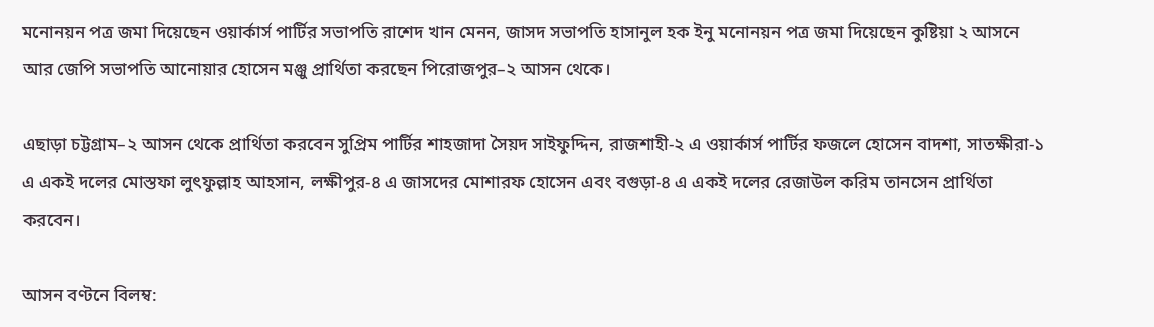মনোনয়ন পত্র জমা দিয়েছেন ওয়ার্কার্স পার্টির সভাপতি রাশেদ খান মেনন, জাসদ সভাপতি হাসানুল হক ইনু মনোনয়ন পত্র জমা দিয়েছেন কুষ্টিয়া ২ আসনে আর জেপি সভাপতি আনোয়ার হোসেন মঞ্জু প্রার্থিতা করছেন পিরোজপুর–২ আসন থেকে।

এছাড়া চট্টগ্রাম–২ আসন থেকে প্রার্থিতা করবেন সুপ্রিম পার্টির শাহজাদা সৈয়দ সাইফুদ্দিন, রাজশাহী-২ এ ওয়ার্কার্স পার্টির ফজলে হোসেন বাদশা, সাতক্ষীরা-১ এ একই দলের মোস্তফা লুৎফুল্লাহ আহসান, লক্ষীপুর-৪ এ জাসদের মোশারফ হোসেন এবং বগুড়া-৪ এ একই দলের রেজাউল করিম তানসেন প্রার্থিতা করবেন।

আসন বণ্টনে বিলম্ব: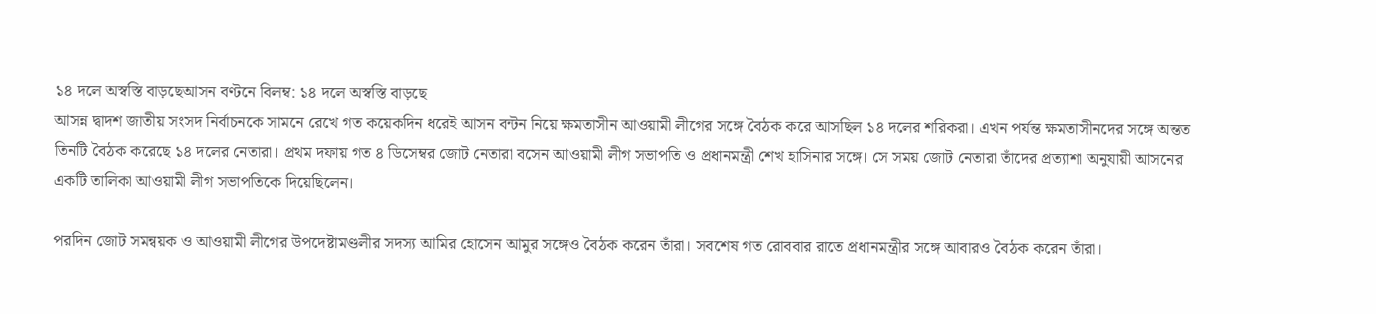১৪ দলে অস্বস্তি বাড়ছেআসন বণ্টনে বিলম্ব: ১৪ দলে অস্বস্তি বাড়ছে
আসন্ন দ্বাদশ জাতীয় সংসদ নির্বাচনকে সামনে রেখে গত কয়েকদিন ধরেই আসন বন্টন নিয়ে ক্ষমতাসীন আওয়ামী লীগের সঙ্গে বৈঠক করে আসছিল ১৪ দলের শরিকরা। এখন পর্যন্ত ক্ষমতাসীনদের সঙ্গে অন্তত তিনটি বৈঠক করেছে ১৪ দলের নেতারা। প্রথম দফায় গত ৪ ডিসেম্বর জোট নেতারা বসেন আওয়ামী লীগ সভাপতি ও প্রধানমন্ত্রী শেখ হাসিনার সঙ্গে। সে সময় জোট নেতারা তাঁদের প্রত্যাশা অনুযায়ী আসনের একটি তালিকা আওয়ামী লীগ সভাপতিকে দিয়েছিলেন।

পরদিন জোট সমন্বয়ক ও আওয়ামী লীগের উপদেষ্টামণ্ডলীর সদস্য আমির হোসেন আমুর সঙ্গেও বৈঠক করেন তাঁরা। সবশেষ গত রোববার রাতে প্রধানমন্ত্রীর সঙ্গে আবারও বৈঠক করেন তাঁরা।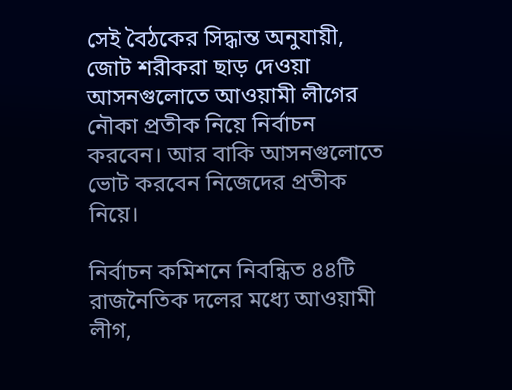সেই বৈঠকের সিদ্ধান্ত অনুযায়ী, জোট শরীকরা ছাড় দেওয়া আসনগুলোতে আওয়ামী লীগের নৌকা প্রতীক নিয়ে নির্বাচন করবেন। আর বাকি আসনগুলোতে ভোট করবেন নিজেদের প্রতীক নিয়ে।

নির্বাচন কমিশনে নিবন্ধিত ৪৪টি রাজনৈতিক দলের মধ্যে আওয়ামী লীগ,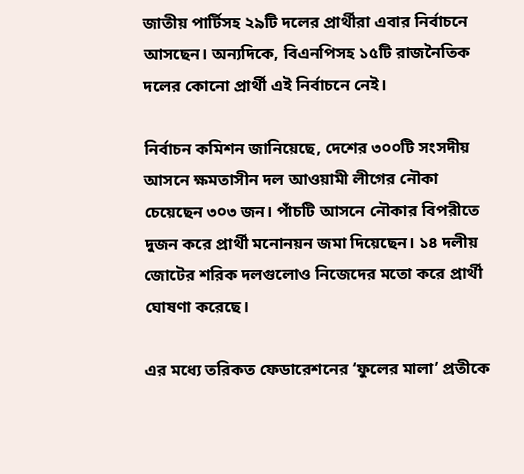জাতীয় পার্টিসহ ২৯টি দলের প্রার্থীরা এবার নির্বাচনে আসছেন। অন্যদিকে, বিএনপিসহ ১৫টি রাজনৈতিক দলের কোনো প্রার্থী এই নির্বাচনে নেই।

নির্বাচন কমিশন জানিয়েছে, দেশের ৩০০টি সংসদীয় আসনে ক্ষমতাসীন দল আওয়ামী লীগের নৌকা চেয়েছেন ৩০৩ জন। পাঁচটি আসনে নৌকার বিপরীতে দুজন করে প্রার্থী মনোনয়ন জমা দিয়েছেন। ১৪ দলীয় জোটের শরিক দলগুলোও নিজেদের মতো করে প্রার্থী ঘোষণা করেছে।

এর মধ্যে তরিকত ফেডারেশনের ‘ফুলের মালা’ প্রতীকে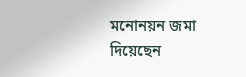মনোনয়ন জমা দিয়েছেন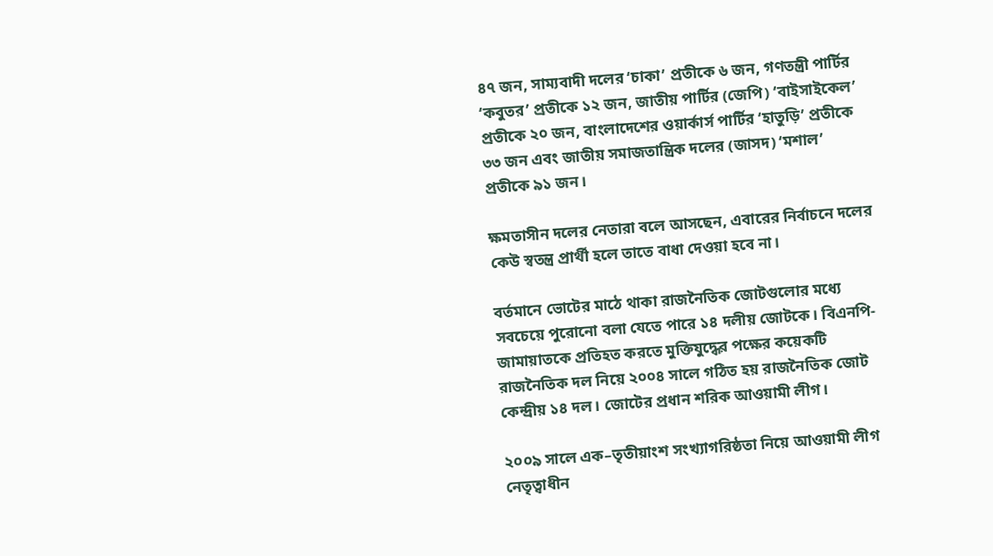৪৭ জন, সাম্যবাদী দলের ‘চাকা’ প্রতীকে ৬ জন, গণতন্ত্রী পার্টির ‘কবুতর’ প্রতীকে ১২ জন, জাতীয় পার্টির (জেপি) ‘বাইসাইকেল’ প্রতীকে ২০ জন, বাংলাদেশের ওয়ার্কার্স পার্টির ‘হাতুড়ি’ প্রতীকে ৩৩ জন এবং জাতীয় সমাজতান্ত্রিক দলের (জাসদ) ‘মশাল’ প্রতীকে ৯১ জন।

ক্ষমতাসীন দলের নেতারা বলে আসছেন, এবারের নির্বাচনে দলের কেউ স্বতন্ত্র প্রার্থী হলে তাতে বাধা দেওয়া হবে না।

বর্তমানে ভোটের মাঠে থাকা রাজনৈতিক জোটগুলোর মধ্যে সবচেয়ে পুরোনো বলা যেতে পারে ১৪ দলীয় জোটকে। বিএনপি-জামায়াতকে প্রতিহত করতে মুক্তিযুদ্ধের পক্ষের কয়েকটি রাজনৈতিক দল নিয়ে ২০০৪ সালে গঠিত হয় রাজনৈতিক জোট কেন্দ্রীয় ১৪ দল। জোটের প্রধান শরিক আওয়ামী লীগ।

২০০৯ সালে এক–তৃতীয়াংশ সংখ্যাগরিষ্ঠতা নিয়ে আওয়ামী লীগ নেতৃত্বাধীন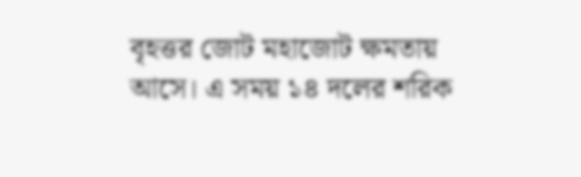বৃহত্তর জোট মহাজোট ক্ষমতায় আসে। এ সময় ১৪ দলের শরিক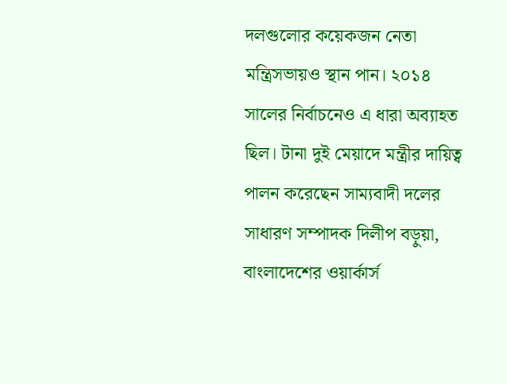দলগুলোর কয়েকজন নেতা মন্ত্রিসভায়ও স্থান পান। ২০১৪ সালের নির্বাচনেও এ ধারা অব্যাহত ছিল। টানা দুই মেয়াদে মন্ত্রীর দায়িত্ব পালন করেছেন সাম্যবাদী দলের সাধারণ সম্পাদক দিলীপ বড়ুয়া, বাংলাদেশের ওয়ার্কার্স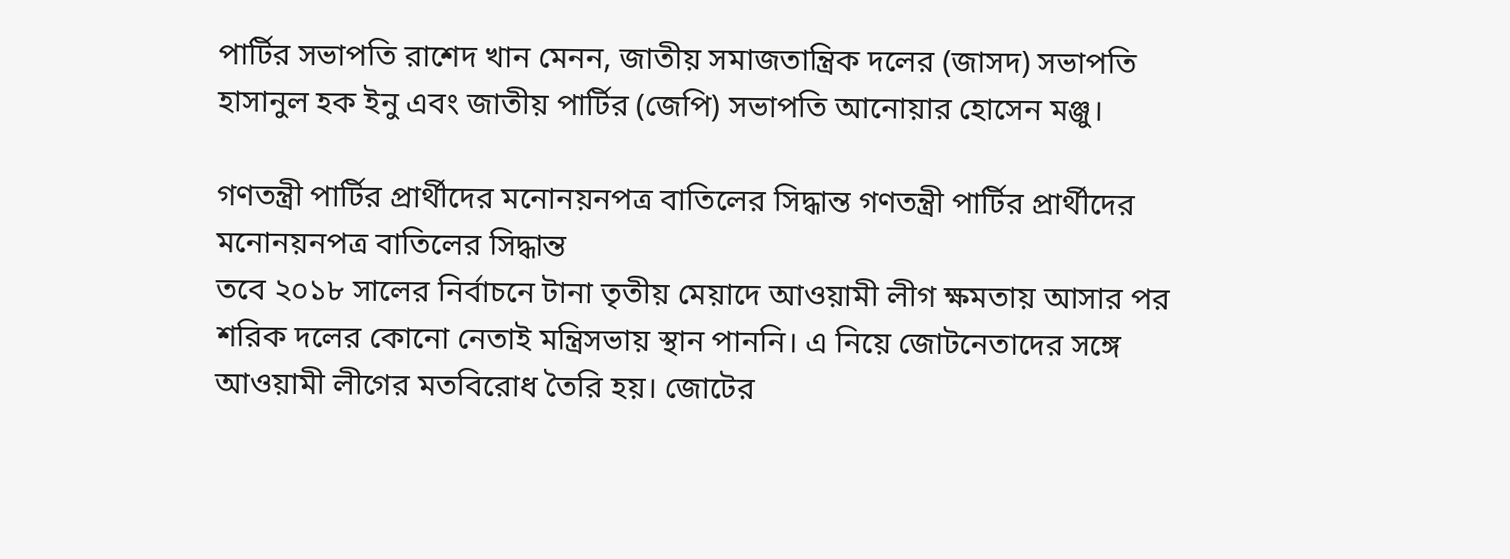পার্টির সভাপতি রাশেদ খান মেনন, জাতীয় সমাজতান্ত্রিক দলের (জাসদ) সভাপতি হাসানুল হক ইনু এবং জাতীয় পার্টির (জেপি) সভাপতি আনোয়ার হোসেন মঞ্জু।

গণতন্ত্রী পার্টির প্রার্থীদের মনোনয়নপত্র বাতিলের সিদ্ধান্ত গণতন্ত্রী পার্টির প্রার্থীদের মনোনয়নপত্র বাতিলের সিদ্ধান্ত
তবে ২০১৮ সালের নির্বাচনে টানা তৃতীয় মেয়াদে আওয়ামী লীগ ক্ষমতায় আসার পর শরিক দলের কোনো নেতাই মন্ত্রিসভায় স্থান পাননি। এ নিয়ে জোটনেতাদের সঙ্গে আওয়ামী লীগের মতবিরোধ তৈরি হয়। জোটের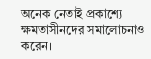অনেক নেতাই প্রকাশ্যে ক্ষমতাসীনদের সমালোচনাও করেন।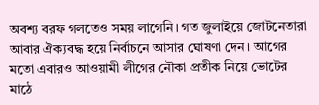অবশ্য বরফ গলতেও সময় লাগেনি। গত জুলাইয়ে জোটনেতারা আবার ঐক্যবদ্ধ হয়ে নির্বাচনে আসার ঘোষণা দেন। আগের মতো এবারও আওয়ামী লীগের নৌকা প্রতীক নিয়ে ভোটের মাঠে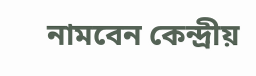নামবেন কেন্দ্রীয়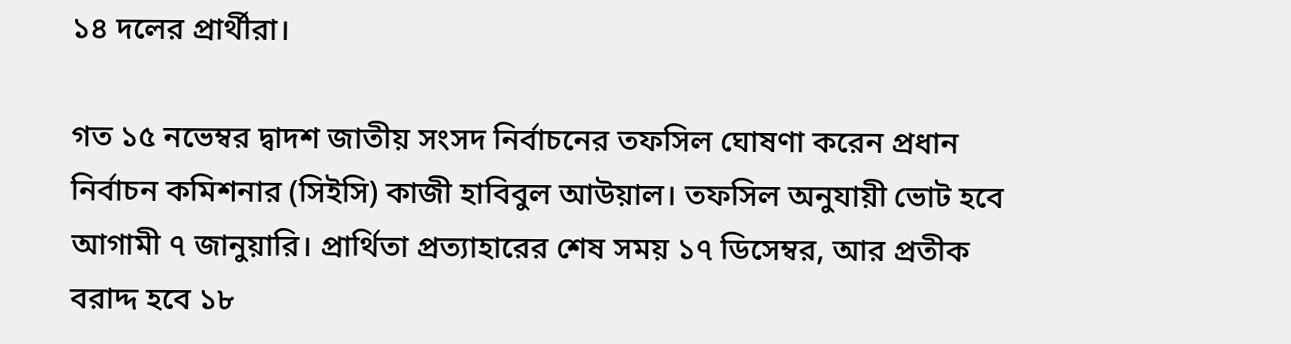১৪ দলের প্রার্থীরা।

গত ১৫ নভেম্বর দ্বাদশ জাতীয় সংসদ নির্বাচনের তফসিল ঘোষণা করেন প্রধান নির্বাচন কমিশনার (সিইসি) কাজী হাবিবুল আউয়াল। তফসিল অনুযায়ী ভোট হবে আগামী ৭ জানুয়ারি। প্রার্থিতা প্রত্যাহারের শেষ সময় ১৭ ডিসেম্বর, আর প্রতীক বরাদ্দ হবে ১৮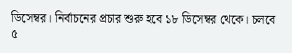ডিসেম্বর। নির্বাচনের প্রচার শুরু হবে ১৮ ডিসেম্বর থেকে। চলবে ৫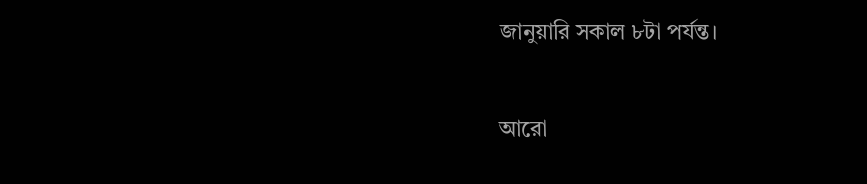জানুয়ারি সকাল ৮টা পর্যন্ত।

আরো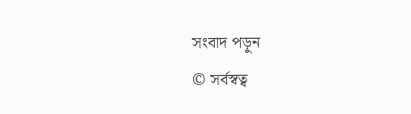সংবাদ পড়ুন
© সর্বস্বত্ব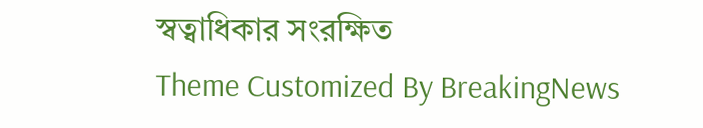স্বত্বাধিকার সংরক্ষিত
Theme Customized By BreakingNews